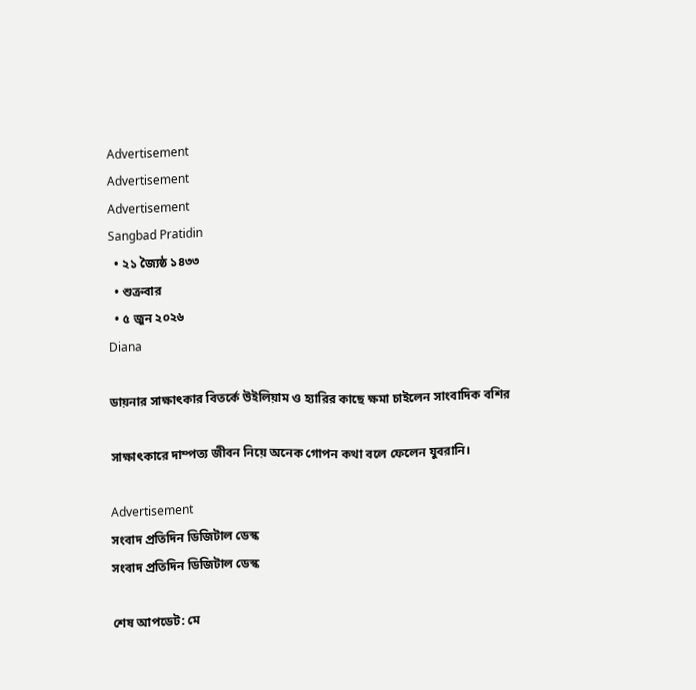Advertisement
Advertisement
Advertisement
Sangbad Pratidin
  • ২১ জ্যৈষ্ঠ ১৪৩৩
  • শুক্রবার
  • ৫ জুন ২০২৬
Diana

ডায়নার সাক্ষাৎকার বিতর্কে উইলিয়াম ও হ্যারির কাছে ক্ষমা চাইলেন সাংবাদিক বশির

সাক্ষাৎকারে দাম্পত্য জীবন নিয়ে অনেক গোপন কথা বলে ফেলেন যুবরানি।

Advertisement
সংবাদ প্রতিদিন ডিজিটাল ডেস্ক
সংবাদ প্রতিদিন ডিজিটাল ডেস্ক

শেষ আপডেট: মে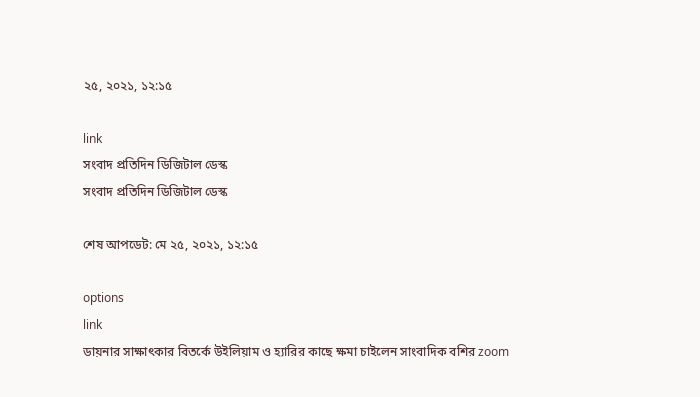২৫, ২০২১, ১২:১৫

link
সংবাদ প্রতিদিন ডিজিটাল ডেস্ক
সংবাদ প্রতিদিন ডিজিটাল ডেস্ক

শেষ আপডেট: মে ২৫, ২০২১, ১২:১৫

options
link
ডায়নার সাক্ষাৎকার বিতর্কে উইলিয়াম ও হ্যারির কাছে ক্ষমা চাইলেন সাংবাদিক বশির zoom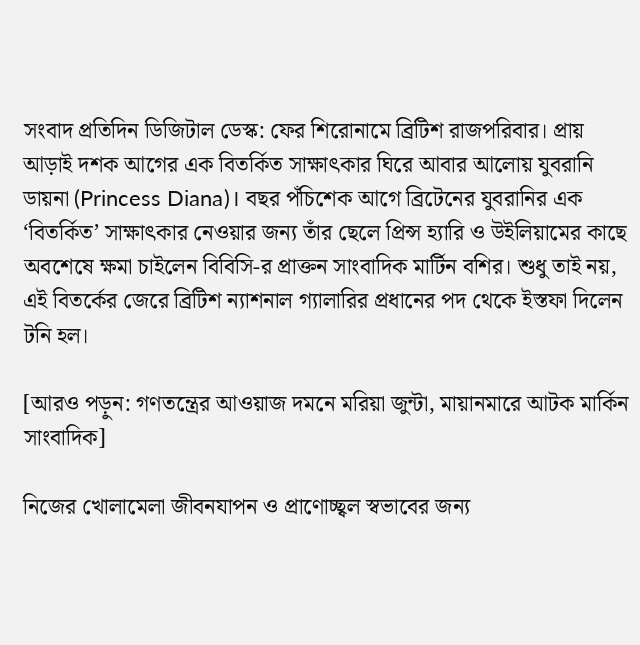সংবাদ প্রতিদিন ডিজিটাল ডেস্ক: ফের শিরোনামে ব্রিটিশ রাজপরিবার। প্রায় আড়াই দশক আগের এক বিতর্কিত সাক্ষাৎকার ঘিরে আবার আলোয় যুবরানি ডায়না (Princess Diana)। বছর পঁচিশেক আগে ব্রিটেনের যুবরানির এক ‘বিতর্কিত’ সাক্ষাৎকার নেওয়ার জন্য তাঁর ছেলে প্রিন্স হ্যারি ও উইলিয়ামের কাছে অবশেষে ক্ষমা চাইলেন বিবিসি-র প্রাক্তন সাংবাদিক মার্টিন বশির। শুধু তাই নয়, এই বিতর্কের জেরে ব্রিটিশ ন্যাশনাল গ্যালারির প্রধানের পদ থেকে ইস্তফা দিলেন টনি হল।

[আরও পড়ুন: গণতন্ত্রের আওয়াজ দমনে মরিয়া জুন্টা, মায়ানমারে আটক মার্কিন সাংবাদিক]

নিজের খোলামেলা জীবনযাপন ও প্রাণোচ্ছ্বল স্বভাবের জন্য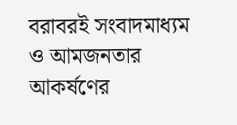বরাবরই সংবাদমাধ্যম ও আমজনতার আকর্ষণের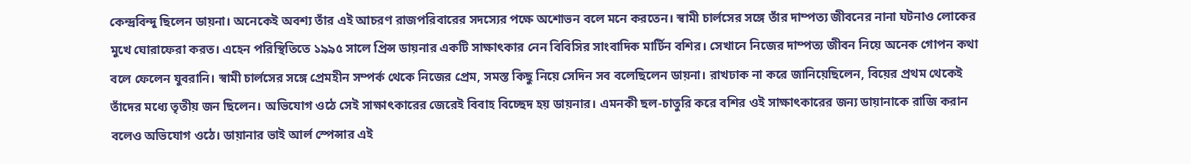কেন্দ্রবিন্দু ছিলেন ডায়না। অনেকেই অবশ্য তাঁর এই আচরণ রাজপরিবারের সদস্যের পক্ষে অশোভন বলে মনে করতেন। স্বামী চার্লসের সঙ্গে তাঁর দাম্পত্য জীবনের নানা ঘটনাও লোকের মুখে ঘোরাফেরা করত। এহেন পরিস্থিতিতে ১৯৯৫ সালে প্রিন্স ডায়নার একটি সাক্ষাৎকার নেন বিবিসির সাংবাদিক মার্টিন বশির। সেখানে নিজের দাম্পত্য জীবন নিয়ে অনেক গোপন কথা বলে ফেলেন যুবরানি। স্বামী চার্লসের সঙ্গে প্রেমহীন সম্পর্ক থেকে নিজের প্রেম, সমস্ত কিছু নিয়ে সেদিন সব বলেছিলেন ডায়না। রাখঢাক না করে জানিয়েছিলেন, বিয়ের প্রথম থেকেই তাঁদের মধ্যে তৃতীয় জন ছিলেন। অভিযোগ ওঠে সেই সাক্ষাৎকারের জেরেই বিবাহ বিচ্ছেদ হয় ডায়নার। এমনকী ছল-চাতুরি করে বশির ওই সাক্ষাৎকারের জন্য ডায়ানাকে রাজি করান বলেও অভিযোগ ওঠে। ডায়ানার ভাই আর্ল স্পেন্সার এই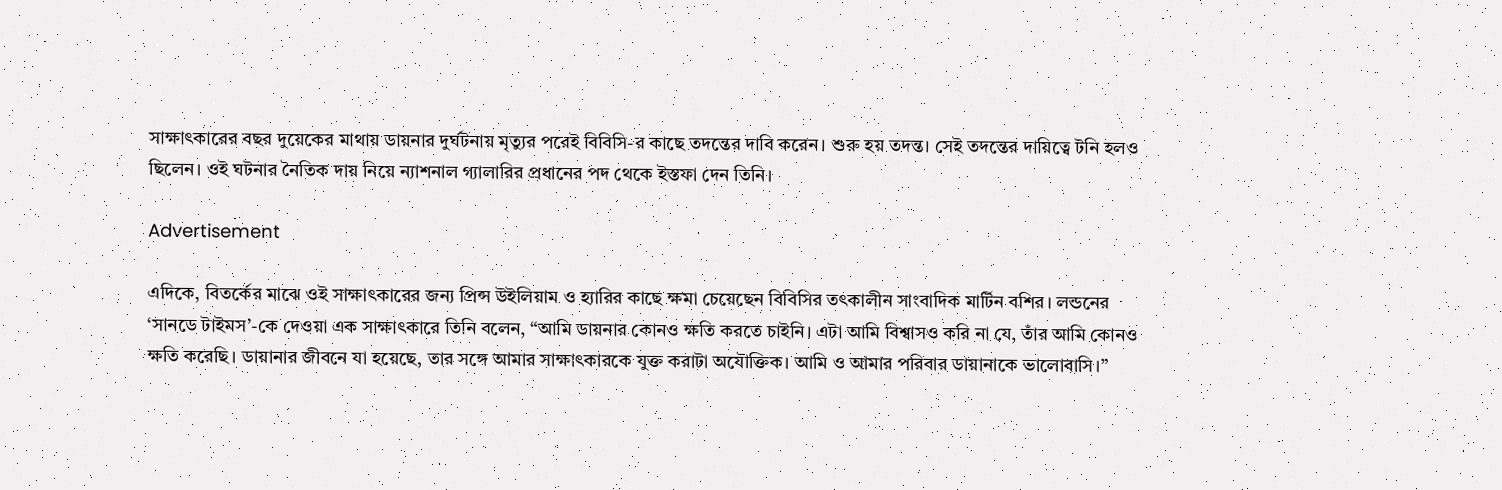সাক্ষাৎকারের বছর দুয়েকের মাথায় ডায়নার দুর্ঘটনায় মৃত্যুর পরেই বিবিসি-র কাছে তদন্তের দাবি করেন। শুরু হয় তদন্ত। সেই তদন্তের দায়িত্বে টনি হলও ছিলেন। ওই ঘটনার নৈতিক দায় নিয়ে ন্যাশনাল গ্যালারির প্রধানের পদ থেকে ইস্তফা দেন তিনি।

Advertisement

এদিকে, বিতর্কের মাঝে ওই সাক্ষাৎকারের জন্য প্রিন্স উইলিয়াম ও হ্যারির কাছে ক্ষমা চেয়েছেন বিবিসির তৎকালীন সাংবাদিক মার্টিন বশির। লন্ডনের ‘সানডে টাইমস’-কে দেওয়া এক সাক্ষাৎকারে তিনি বলেন, “আমি ডায়নার কোনও ক্ষতি করতে চাইনি। এটা আমি বিশ্বাসও করি না যে, তাঁর আমি কোনও ক্ষতি করেছি। ডায়ানার জীবনে যা হয়েছে, তার সঙ্গে আমার সাক্ষাৎকারকে যুক্ত করাটা অযৌক্তিক। আমি ও আমার পরিবার ডায়ানাকে ভালোবাসি।”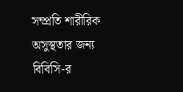সম্প্রতি শারীরিক অসুস্থতার জন্য বিবিসি-র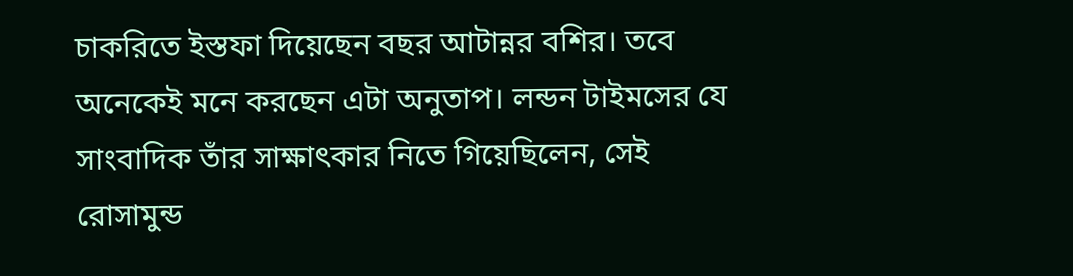চাকরিতে ইস্তফা দিয়েছেন বছর আটান্নর বশির। তবে অনেকেই মনে করছেন এটা অনুতাপ। লন্ডন টাইমসের যে সাংবাদিক তাঁর সাক্ষাৎকার নিতে গিয়েছিলেন, সেই রোসামুন্ড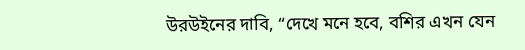উরউইনের দাবি, “দেখে মনে হবে, বশির এখন যেন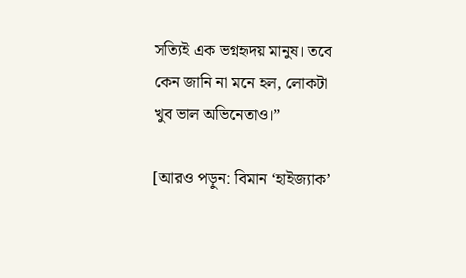সত্যিই এক ভগ্নহৃদয় মানুষ। তবে কেন জানি না মনে হল, লোকটা খুব ভাল অভিনেতাও।”

[আরও পড়ুন: বিমান ‘হাইজ্যাক’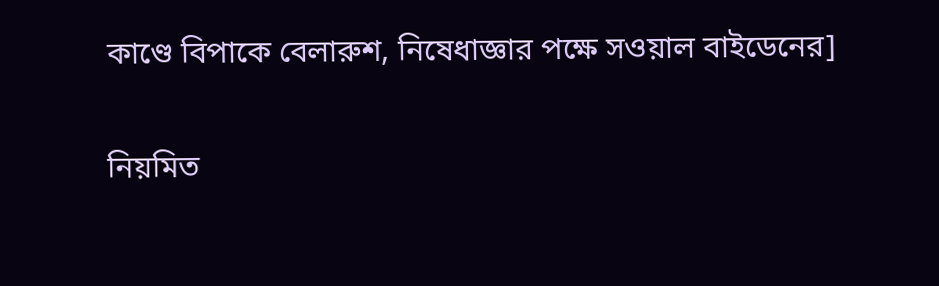কাণ্ডে বিপাকে বেলারুশ, নিষেধাজ্ঞার পক্ষে সওয়াল বাইডেনের]

নিয়মিত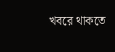খবরে থাকতে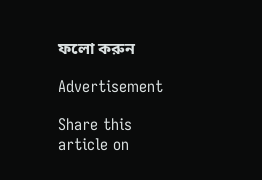ফলো করুন

Advertisement

Share this article on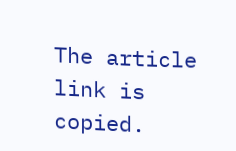The article link is copied.